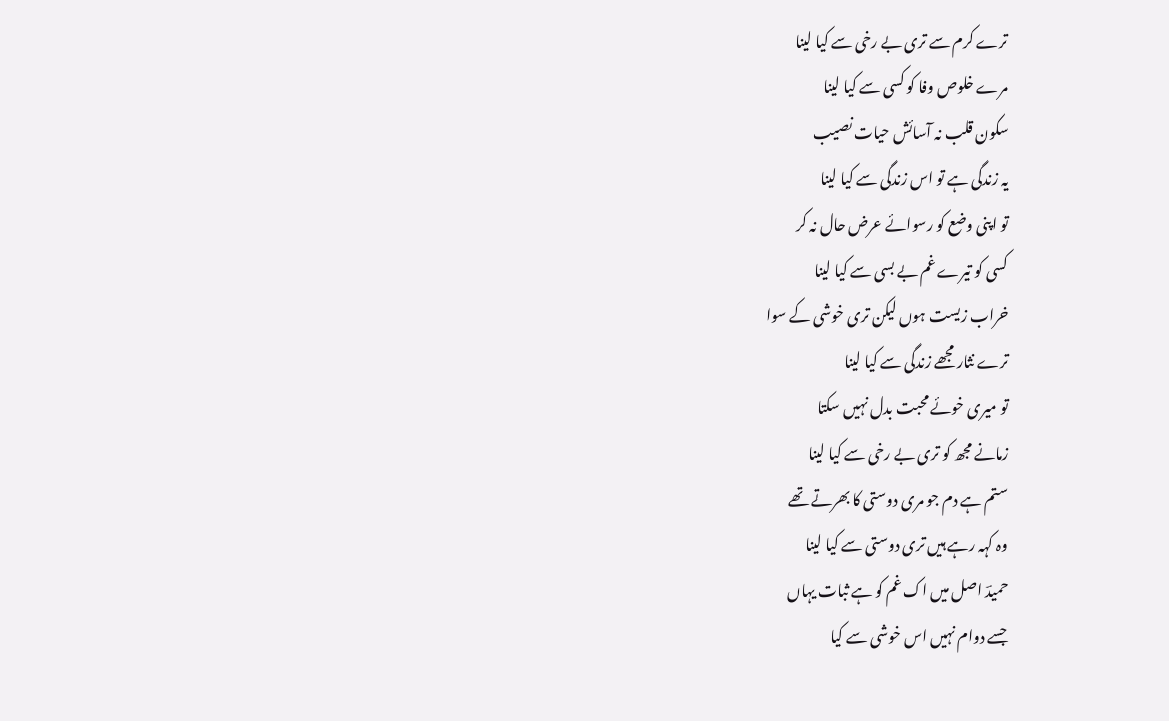ترے کرم سے تری بے رخی سے کیا لینا
مرے خلوص وفا کو کسی سے کیا لینا
سکون قلب نہ آسائش حیات نصیب
یہ زندگی ہے تو اس زندگی سے کیا لینا
تو اپنی وضع کو رسوائے عرض حال نہ کر
کسی کو تیرے غم بے بسی سے کیا لینا
خراب زیست ہوں لیکن تری خوشی کے سوا
ترے نثار مجھے زندگی سے کیا لینا
تو میری خوئے محبت بدل نہیں سکتا
زمانے مجھ کو تری بے رخی سے کیا لینا
ستم ہے دم جو مری دوستی کا بھرتے تھے
وہ کہہ رہے ہیں تری دوستی سے کیا لینا
حمیدؔ اصل میں اک غم کو ہے ثبات یہاں
جسے دوام نہیں اس خوشی سے کیا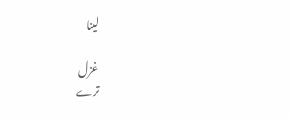لینا

غزل
ترے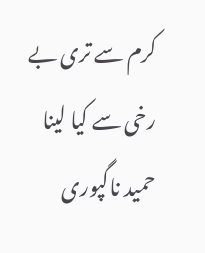کرم سے تری بے رخی سے کیا لینا
حمید ناگپوری